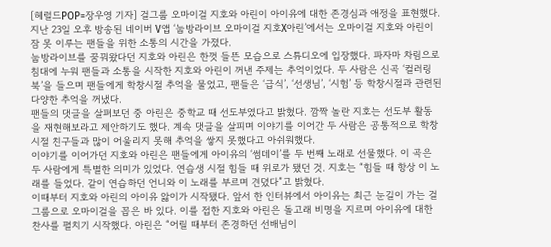[헤럴드POP=장우영 기자] 걸그룹 오마이걸 지호와 아린이 아이유에 대한 존경심과 애정을 표현했다.
지난 23일 오후 방송된 네이버 V앱 ‘눕방라이브 오마이걸 지호X아린’에서는 오마이걸 지호와 아린이 잠 못 이루는 팬들을 위한 소통의 시간을 가졌다.
눕방라이브를 꿈꿔왔다던 지호와 아린은 한껏 들뜬 모습으로 스튜디오에 입장했다. 파자마 차림으로 침대에 누워 팬들과 소통을 시작한 지호와 아린이 꺼낸 주제는 추억이었다. 두 사람은 신곡 ‘컬러링북’을 들으며 팬들에게 학창시절 추억을 물었고, 팬들은 ‘급식’, ‘선생님’, ‘시험’ 등 학창시절과 관련된 다양한 추억을 꺼냈다.
팬들의 댓글을 살펴보던 중 아린은 중학교 때 선도부였다고 밝혔다. 깜짝 놀란 지호는 선도부 활동을 재현해보라고 제안하기도 했다. 계속 댓글을 살피며 이야기를 이어간 두 사람은 공통적으로 학창시절 친구들과 많이 어울리지 못해 추억을 쌓지 못했다고 아쉬워했다.
이야기를 이어가던 지호와 아린은 팬들에게 아이유의 ‘썸데이’를 두 번째 노래로 선물했다. 이 곡은 두 사람에게 특별한 의미가 있었다. 연습생 시절 힘들 때 위로가 됐던 것. 지호는 “힘들 때 항상 이 노래를 들었다. 같이 연습하던 언니와 이 노래를 부르며 견뎠다”고 밝혔다.
이때부터 지호와 아린의 아이유 앓이가 시작됐다. 앞서 한 인터뷰에서 아이유는 최근 눈길이 가는 걸그룹으로 오마이걸을 꼽은 바 있다. 이를 접한 지호와 아린은 돌고래 비명을 지르며 아이유에 대한 찬사를 펼치기 시작했다. 아린은 “어릴 때부터 존경하던 선배님이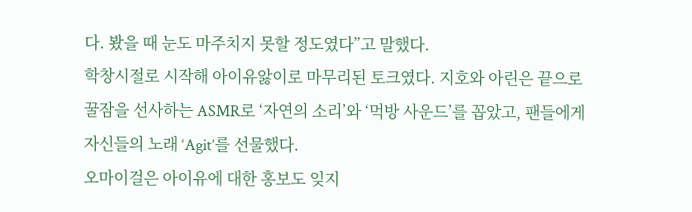다. 봤을 때 눈도 마주치지 못할 정도였다”고 말했다.
학창시절로 시작해 아이유앓이로 마무리된 토크였다. 지호와 아린은 끝으로 꿀잠을 선사하는 ASMR로 ‘자연의 소리’와 ‘먹방 사운드’를 꼽았고, 팬들에게 자신들의 노래 ‘Agit’를 선물했다.
오마이걸은 아이유에 대한 홍보도 잊지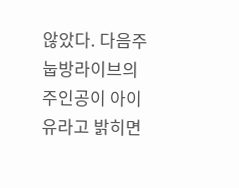않았다. 다음주 눕방라이브의 주인공이 아이유라고 밝히면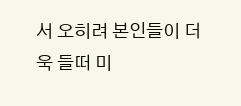서 오히려 본인들이 더욱 들떠 미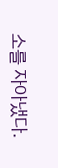소를 자아냈다.